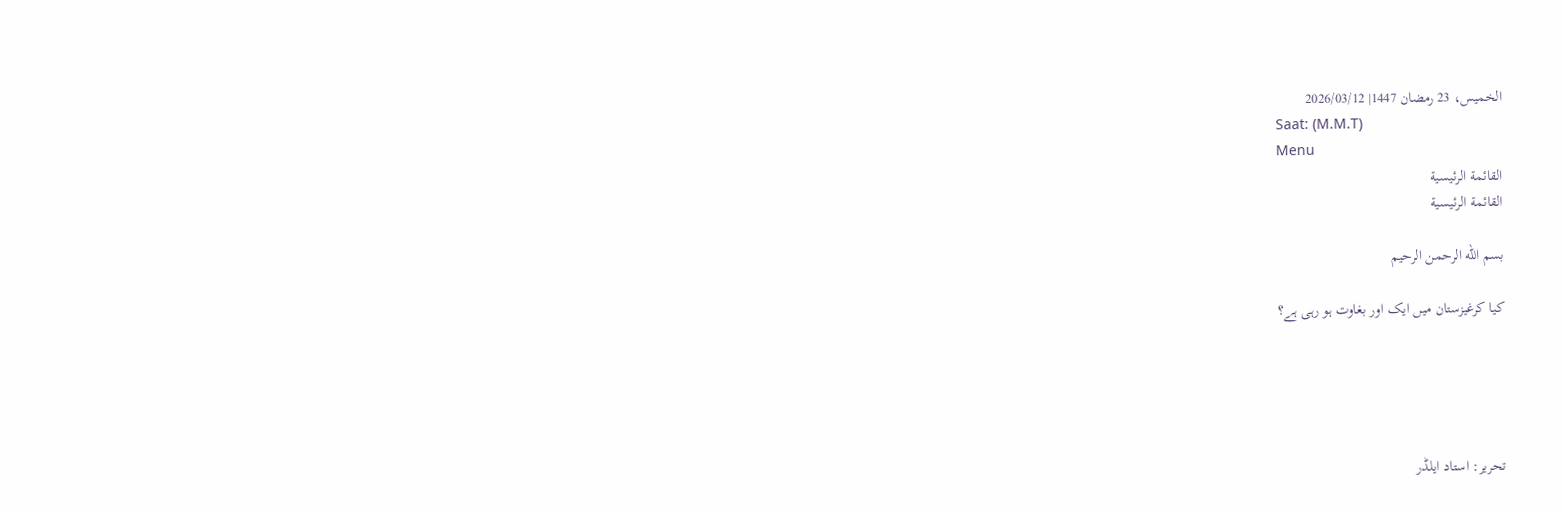الخميس، 23 رمضان 1447| 2026/03/12
Saat: (M.M.T)
Menu
القائمة الرئيسية
القائمة الرئيسية

بسم الله الرحمن الرحيم

کیا کرغیزستان میں ایک اور بغاوت ہو رہی ہے؟





تحریر: استاد ایلڈر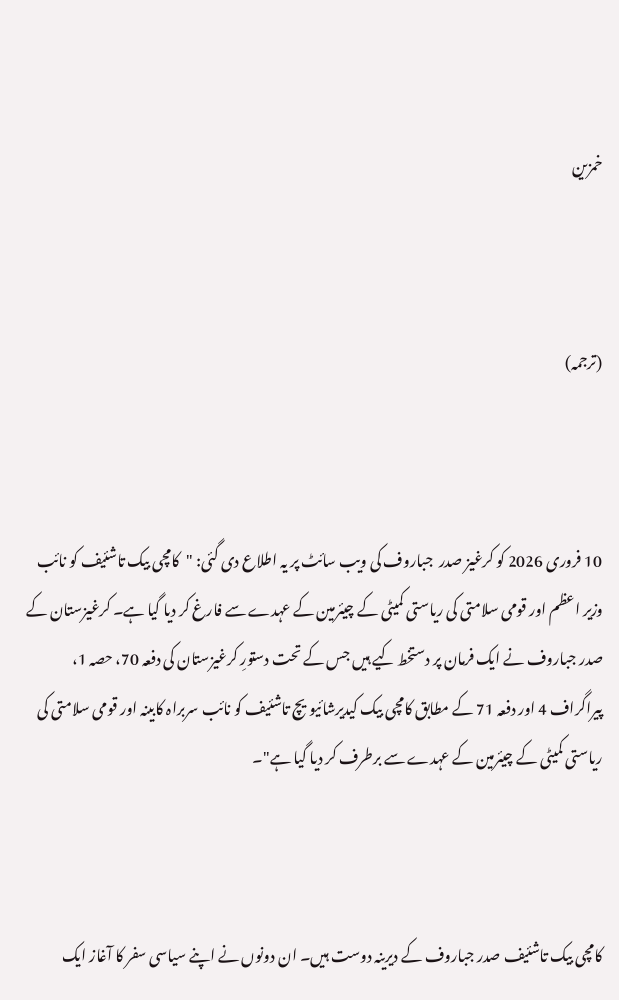خمزین



(ترجمہ)



10 فروری 2026 کو کرغیز صدر  جباروف کی ویب سائٹ پر یہ اطلاع دی گئی: "کامچی بیک تاشئیف کو نائب وزیر اعظم اور قومی سلامتی کی ریاستی کمیٹی کے چیئرمین کے عہدے سے فارغ کر دیا گیا ہے۔ کرغیزستان کے  صدر جباروف نے ایک فرمان پر دستخط کیے ہیں جس کے تحت دستورِ کرغیزستان کی دفعہ 70، حصہ 1، پیراگراف 4 اور دفعہ 71 کے مطابق کامچی بیک کیدیرشائیویچ تاشئیف کو نائب سربراہ کابینہ اور قومی سلامتی کی ریاستی کمیٹی کے چیئرمین کے عہدے سے برطرف کر دیا گیا ہے"۔



کامچی بیک تاشئیف صدر جباروف کے دیرینہ دوست ہیں۔ ان دونوں نے اپنے سیاسی سفر کا آغاز ایک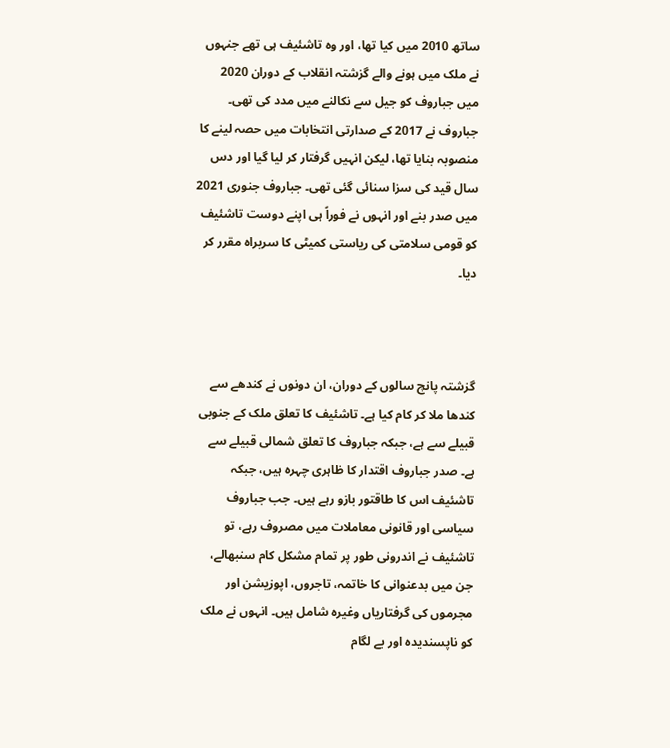ساتھ 2010 میں کیا تھا، اور وہ تاشئیف ہی تھے جنہوں نے ملک میں ہونے والے گزشتہ انقلاب کے دوران 2020 میں جباروف کو جیل سے نکالنے میں مدد کی تھی۔ جباروف نے 2017 کے صدارتی انتخابات میں حصہ لینے کا منصوبہ بنایا تھا، لیکن انہیں گرفتار کر لیا گیا اور دس سال قید کی سزا سنائی گئی تھی۔ جباروف جنوری 2021 میں صدر بنے اور انہوں نے فوراً ہی اپنے دوست تاشئیف کو قومی سلامتی کی ریاستی کمیٹی کا سربراہ مقرر کر دیا۔



گزشتہ پانچ سالوں کے دوران، ان دونوں نے کندھے سے کندھا ملا کر کام کیا ہے۔ تاشئیف کا تعلق ملک کے جنوبی قبیلے سے ہے، جبکہ جباروف کا تعلق شمالی قبیلے سے ہے۔ صدر جباروف اقتدار کا ظاہری چہرہ ہیں، جبکہ تاشئیف اس کا طاقتور بازو رہے ہیں۔ جب جباروف سیاسی اور قانونی معاملات میں مصروف رہے، تو تاشئیف نے اندرونی طور پر تمام مشکل کام سنبھالے، جن میں بدعنوانی کا خاتمہ، تاجروں، اپوزیشن اور مجرموں کی گرفتاریاں وغیرہ شامل ہیں۔ انہوں نے ملک کو ناپسندیدہ اور بے لگام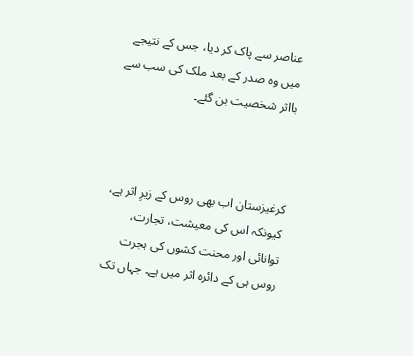عناصر سے پاک کر دیا، جس کے نتیجے میں وہ صدر کے بعد ملک کی سب سے بااثر شخصیت بن گئے۔



کرغیزستان اب بھی روس کے زیرِ اثر ہے، کیونکہ اس کی معیشت، تجارت، توانائی اور محنت کشوں کی ہجرت روس ہی کے دائرہ اثر میں ہے۔ جہاں تک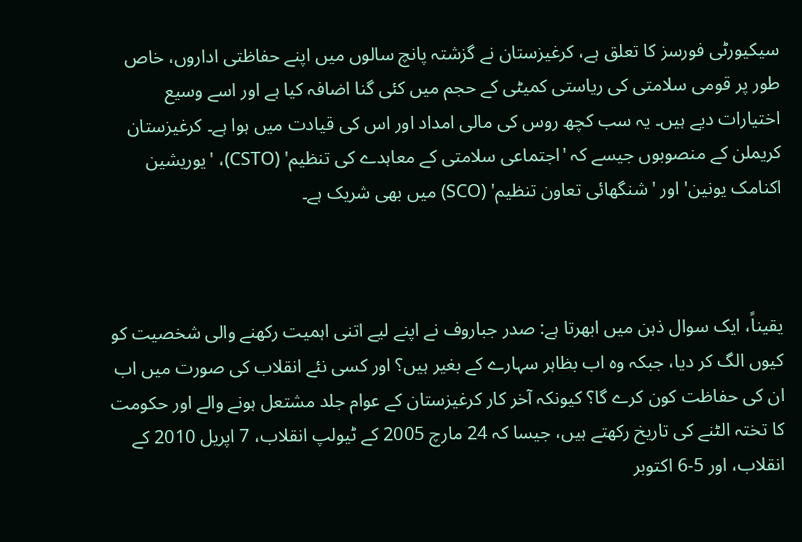سیکیورٹی فورسز کا تعلق ہے، کرغیزستان نے گزشتہ پانچ سالوں میں اپنے حفاظتی اداروں، خاص طور پر قومی سلامتی کی ریاستی کمیٹی کے حجم میں کئی گنا اضافہ کیا ہے اور اسے وسیع اختیارات دیے ہیں۔ یہ سب کچھ روس کی مالی امداد اور اس کی قیادت میں ہوا ہے۔ کرغیزستان کریملن کے منصوبوں جیسے کہ 'اجتماعی سلامتی کے معاہدے کی تنظیم' (CSTO)، 'یوریشین اکنامک یونین' اور 'شنگھائی تعاون تنظیم' (SCO) میں بھی شریک ہے۔



یقیناً، ایک سوال ذہن میں ابھرتا ہے: صدر جباروف نے اپنے لیے اتنی اہمیت رکھنے والی شخصیت کو کیوں الگ کر دیا، جبکہ وہ اب بظاہر سہارے کے بغیر ہیں؟ اور کسی نئے انقلاب کی صورت میں اب ان کی حفاظت کون کرے گا؟ کیونکہ آخر کار کرغیزستان کے عوام جلد مشتعل ہونے والے اور حکومت کا تختہ الٹنے کی تاریخ رکھتے ہیں، جیسا کہ 24 مارچ 2005 کے ٹیولپ انقلاب، 7 اپریل 2010 کے انقلاب، اور 5-6 اکتوبر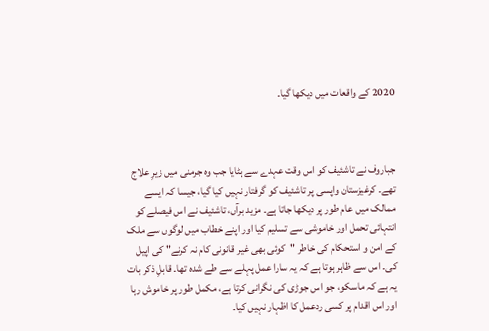2020 کے واقعات میں دیکھا گیا۔



جباروف نے تاشئیف کو اس وقت عہدے سے ہٹایا جب وہ جرمنی میں زیرِ علاج تھے۔ کرغیزستان واپسی پر تاشئیف کو گرفتار نہیں کیا گیا، جیسا کہ ایسے ممالک میں عام طور پر دیکھا جاتا ہے۔ مزید برآں، تاشئیف نے اس فیصلے کو انتہائی تحمل اور خاموشی سے تسلیم کیا اور اپنے خطاب میں لوگوں سے ملک کے امن و استحکام کی خاطر "کوئی بھی غیر قانونی کام نہ کرنے" کی اپیل کی۔ اس سے ظاہر ہوتا ہے کہ یہ سارا عمل پہلے سے طے شدہ تھا۔ قابلِ ذکر بات یہ ہے کہ ماسکو، جو اس جوڑی کی نگرانی کرتا ہے، مکمل طور پر خاموش رہا اور اس اقدام پر کسی ردعمل کا اظہار نہیں کیا۔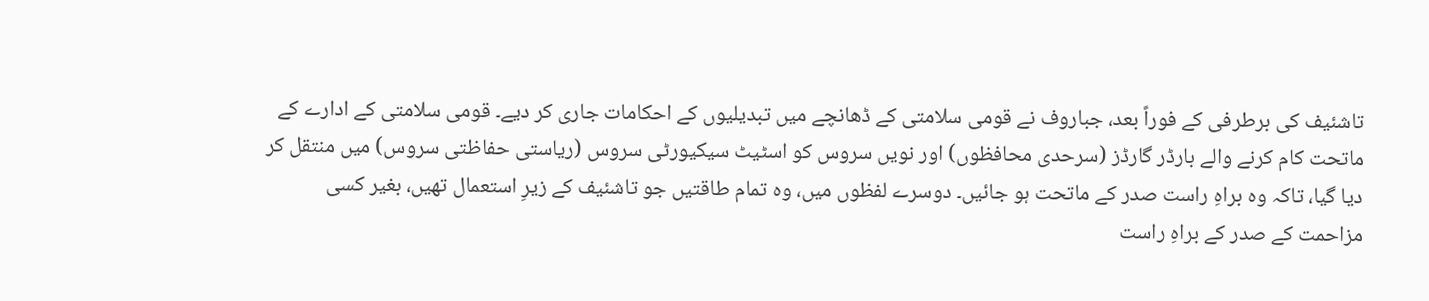تاشئیف کی برطرفی کے فوراً بعد، جباروف نے قومی سلامتی کے ڈھانچے میں تبدیلیوں کے احکامات جاری کر دیے۔ قومی سلامتی کے ادارے کے ماتحت کام کرنے والے بارڈر گارڈز (سرحدی محافظوں) اور نویں سروس کو اسٹیٹ سیکیورٹی سروس (ریاستی حفاظتی سروس) میں منتقل کر دیا گیا، تاکہ وہ براہِ راست صدر کے ماتحت ہو جائیں۔ دوسرے لفظوں میں، وہ تمام طاقتیں جو تاشئیف کے زیرِ استعمال تھیں، بغیر کسی مزاحمت کے صدر کے براہِ راست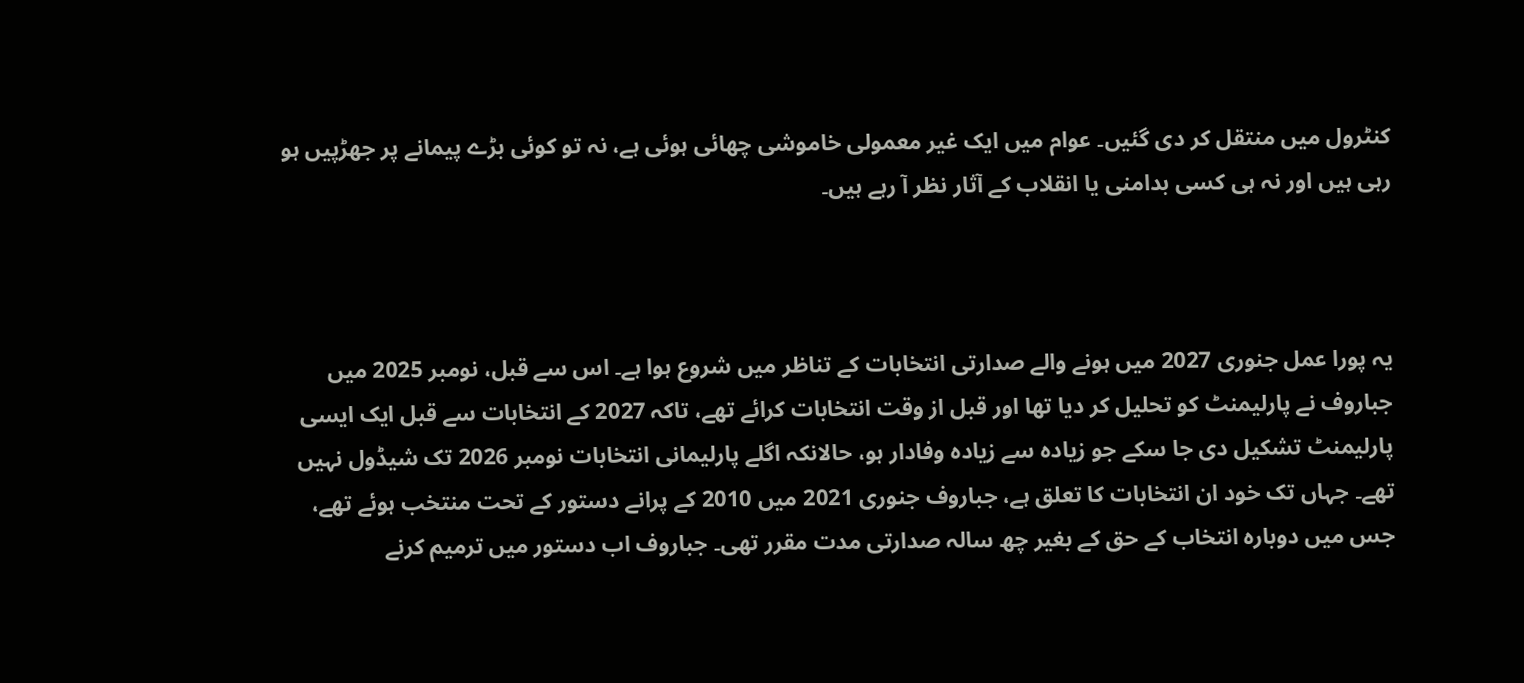کنٹرول میں منتقل کر دی گئیں۔ عوام میں ایک غیر معمولی خاموشی چھائی ہوئی ہے، نہ تو کوئی بڑے پیمانے پر جھڑپیں ہو رہی ہیں اور نہ ہی کسی بدامنی یا انقلاب کے آثار نظر آ رہے ہیں۔



یہ پورا عمل جنوری 2027 میں ہونے والے صدارتی انتخابات کے تناظر میں شروع ہوا ہے۔ اس سے قبل، نومبر 2025 میں جباروف نے پارلیمنٹ کو تحلیل کر دیا تھا اور قبل از وقت انتخابات کرائے تھے، تاکہ 2027 کے انتخابات سے قبل ایک ایسی پارلیمنٹ تشکیل دی جا سکے جو زیادہ سے زیادہ وفادار ہو، حالانکہ اگلے پارلیمانی انتخابات نومبر 2026 تک شیڈول نہیں تھے۔ جہاں تک خود ان انتخابات کا تعلق ہے، جباروف جنوری 2021 میں 2010 کے پرانے دستور کے تحت منتخب ہوئے تھے، جس میں دوبارہ انتخاب کے حق کے بغیر چھ سالہ صدارتی مدت مقرر تھی۔ جباروف اب دستور میں ترمیم کرنے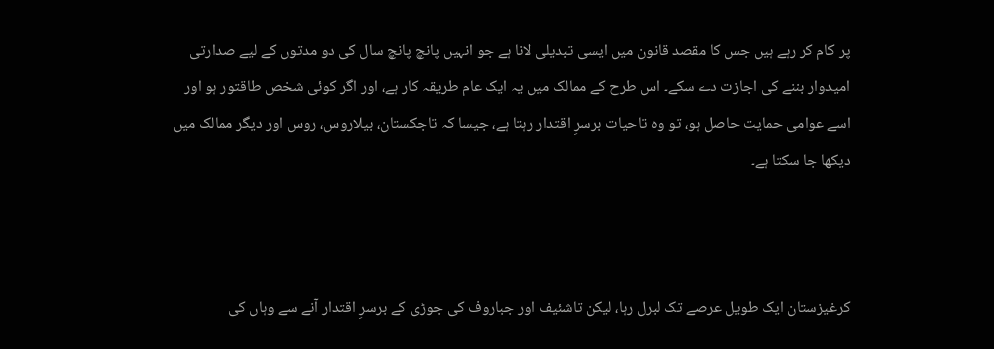پر کام کر رہے ہیں جس کا مقصد قانون میں ایسی تبدیلی لانا ہے جو انہیں پانچ پانچ سال کی دو مدتوں کے لیے صدارتی امیدوار بننے کی اجازت دے سکے۔ اس طرح کے ممالک میں یہ ایک عام طریقہ کار ہے، اور اگر کوئی شخص طاقتور ہو اور اسے عوامی حمایت حاصل ہو، تو وہ تاحیات برسرِ اقتدار رہتا ہے، جیسا کہ تاجکستان، بیلاروس، روس اور دیگر ممالک میں دیکھا جا سکتا ہے۔



کرغیزستان ایک طویل عرصے تک لبرل رہا، لیکن تاشئیف اور جباروف کی جوڑی کے برسرِ اقتدار آنے سے وہاں کی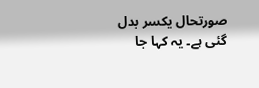صورتحال یکسر بدل گئی ہے۔ یہ کہا جا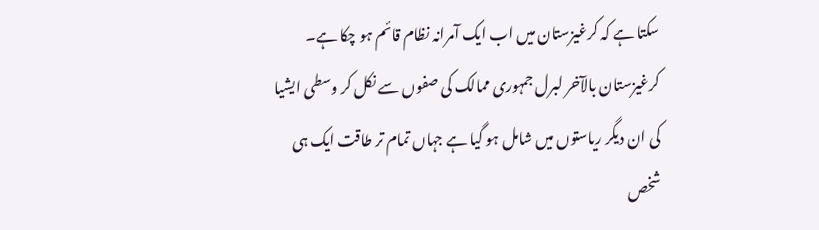سکتا ہے کہ کرغیزستان میں اب ایک آمرانہ نظام قائم ہو چکا ہے۔ کرغیزستان بالآخر لبرل جمہوری ممالک کی صفوں سے نکل کر وسطی ایشیا کی ان دیگر ریاستوں میں شامل ہو گیا ہے جہاں تمام تر طاقت ایک ہی شخص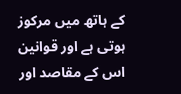کے ہاتھ میں مرکوز ہوتی ہے اور قوانین اس کے مقاصد اور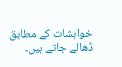خواہشات کے مطابق ڈھالے جاتے ہیں۔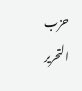حزب التحریر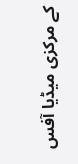کے مرکزی میڈیا آفس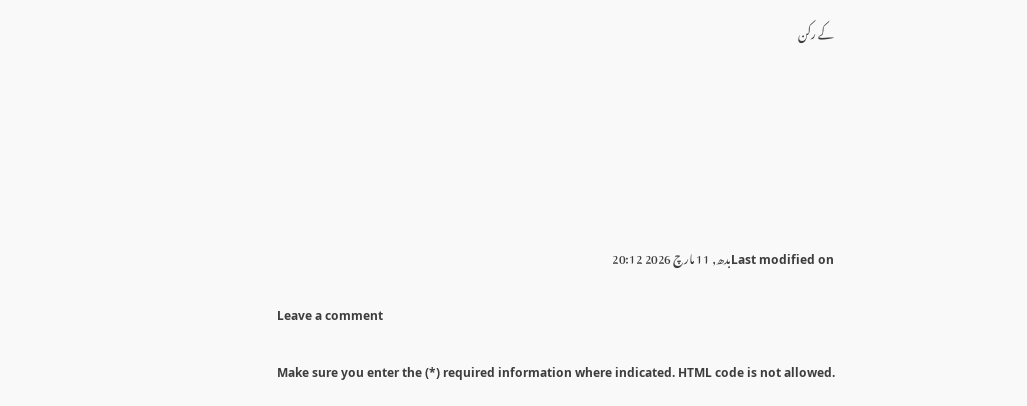کے رکن







Last modified onبدھ, 11 مارچ 2026 20:12

Leave a comment

Make sure you enter the (*) required information where indicated. HTML code is not allowed.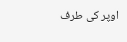اوپر کی طرف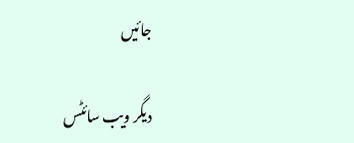جائیں

دیگر ویب سائٹس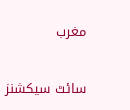مغرب

سائٹ سیکشنز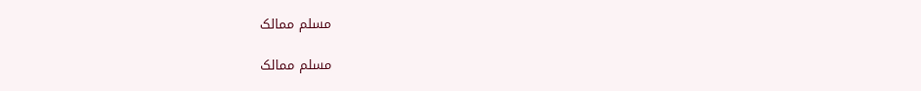مسلم ممالک

مسلم ممالک